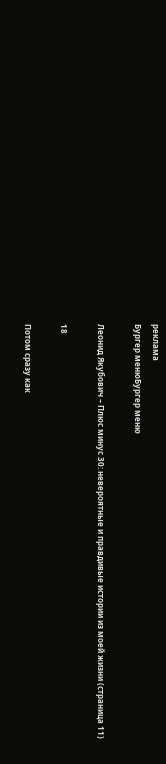реклама
Бургер менюБургер меню

Леонид Якубович – Плюс минус 30: невероятные и правдивые истории из моей жизни (страница 11)

18

Потом сразу как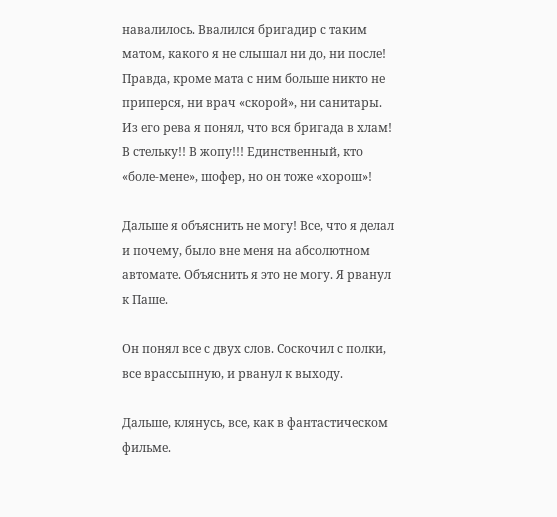навалилось. Ввалился бригадир с таким матом, какого я не слышал ни до, ни после! Правда, кроме мата с ним больше никто не приперся, ни врач «скорой», ни санитары. Из его рева я понял, что вся бригада в хлам! В стельку!! В жопу!!! Единственный, кто «боле-мене», шофер, но он тоже «хорош»!

Дальше я объяснить не могу! Все, что я делал и почему, было вне меня на абсолютном автомате. Объяснить я это не могу. Я рванул к Паше.

Он понял все с двух слов. Соскочил с полки, все врассыпную, и рванул к выходу.

Дальше, клянусь, все, как в фантастическом фильме.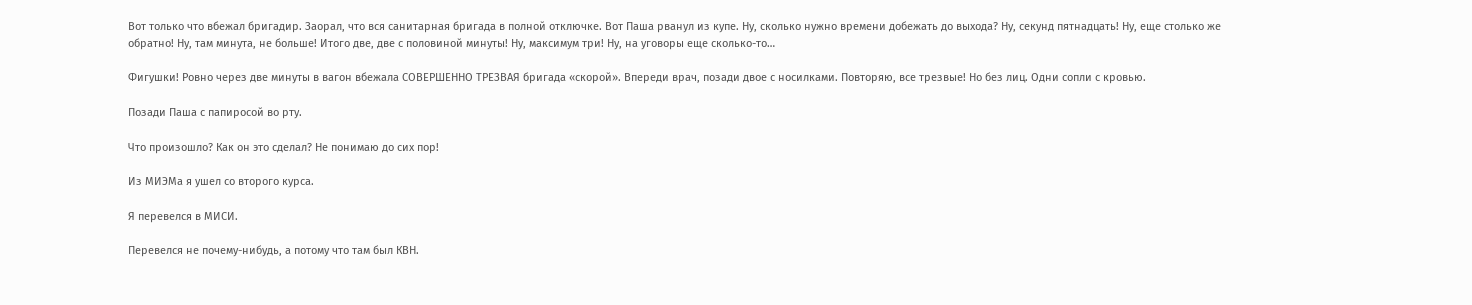Вот только что вбежал бригадир. Заорал, что вся санитарная бригада в полной отключке. Вот Паша рванул из купе. Ну, сколько нужно времени добежать до выхода? Ну, секунд пятнадцать! Ну, еще столько же обратно! Ну, там минута, не больше! Итого две, две с половиной минуты! Ну, максимум три! Ну, на уговоры еще сколько-то…

Фигушки! Ровно через две минуты в вагон вбежала СОВЕРШЕННО ТРЕЗВАЯ бригада «скорой». Впереди врач, позади двое с носилками. Повторяю, все трезвые! Но без лиц. Одни сопли с кровью.

Позади Паша с папиросой во рту.

Что произошло? Как он это сделал? Не понимаю до сих пор!

Из МИЭМа я ушел со второго курса.

Я перевелся в МИСИ.

Перевелся не почему-нибудь, а потому что там был КВН.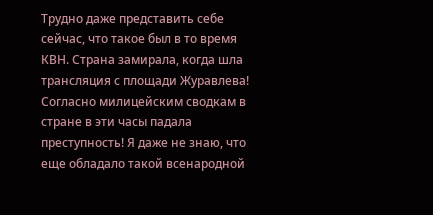Трудно даже представить себе сейчас, что такое был в то время КВН. Страна замирала, когда шла трансляция с площади Журавлева! Согласно милицейским сводкам в стране в эти часы падала преступность! Я даже не знаю, что еще обладало такой всенародной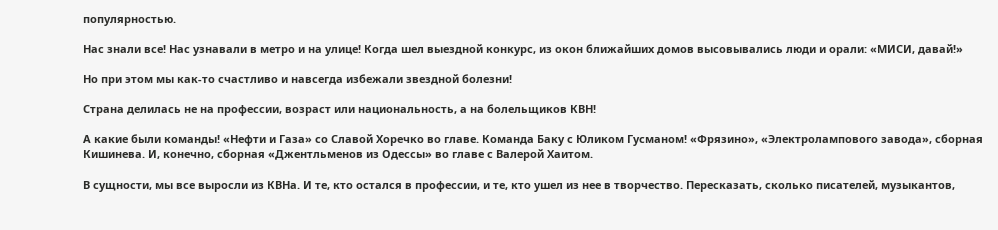популярностью.

Нас знали все! Нас узнавали в метро и на улице! Когда шел выездной конкурс, из окон ближайших домов высовывались люди и орали: «МИСИ, давай!»

Но при этом мы как-то счастливо и навсегда избежали звездной болезни!

Страна делилась не на профессии, возраст или национальность, а на болельщиков КВН!

А какие были команды! «Нефти и Газа» со Славой Хоречко во главе. Команда Баку с Юликом Гусманом! «Фрязино», «Электролампового завода», сборная Кишинева. И, конечно, сборная «Джентльменов из Одессы» во главе с Валерой Хаитом.

В сущности, мы все выросли из КВНа. И те, кто остался в профессии, и те, кто ушел из нее в творчество. Пересказать, сколько писателей, музыкантов,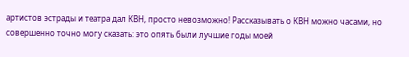артистов эстрады и театра дал КВН, просто невозможно! Рассказывать о КВН можно часами, но совершенно точно могу сказать: это опять были лучшие годы моей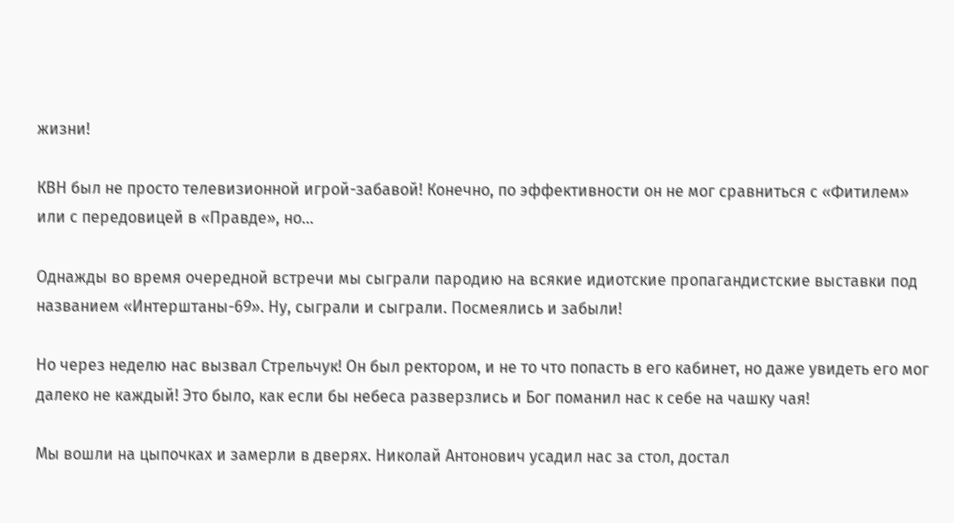жизни!

КВН был не просто телевизионной игрой-забавой! Конечно, по эффективности он не мог сравниться с «Фитилем» или с передовицей в «Правде», но…

Однажды во время очередной встречи мы сыграли пародию на всякие идиотские пропагандистские выставки под названием «Интерштаны-69». Ну, сыграли и сыграли. Посмеялись и забыли!

Но через неделю нас вызвал Стрельчук! Он был ректором, и не то что попасть в его кабинет, но даже увидеть его мог далеко не каждый! Это было, как если бы небеса разверзлись и Бог поманил нас к себе на чашку чая!

Мы вошли на цыпочках и замерли в дверях. Николай Антонович усадил нас за стол, достал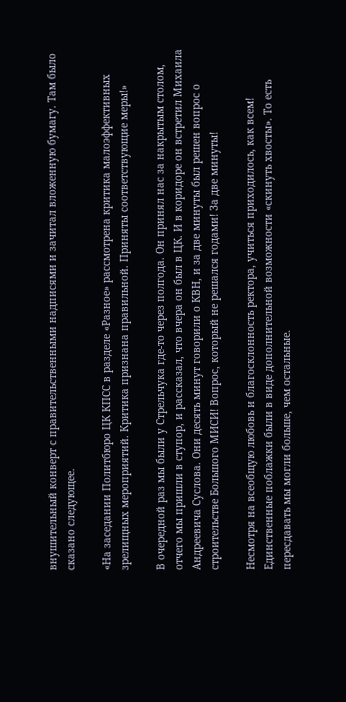внушительный конверт с правительственными надписями и зачитал вложенную бумагу. Там было сказано следующее.

«На заседании Политбюро ЦК КПСС в разделе «Разное» рассмотрена критика малоэффективных зрелищных мероприятий. Критика признана правильной. Приняты соответствующие меры!»

В очередной раз мы были у Стрельчука где-то через полгода. Он принял нас за накрытым столом, отчего мы пришли в ступор, и рассказал, что вчера он был в ЦК. И в коридоре он встретил Михаила Андреевича Суслова. Они десять минут говорили о КВН, и за две минуты был решен вопрос о строительстве Большого МИСИ! Вопрос, который не решался годами! За две минуты!

Несмотря на всеобщую любовь и благосклонность ректора, учиться приходилось, как всем! Единственные поблажки были в виде дополнительной возможности «скинуть хвосты». То есть пересдавать мы могли больше, чем остальные.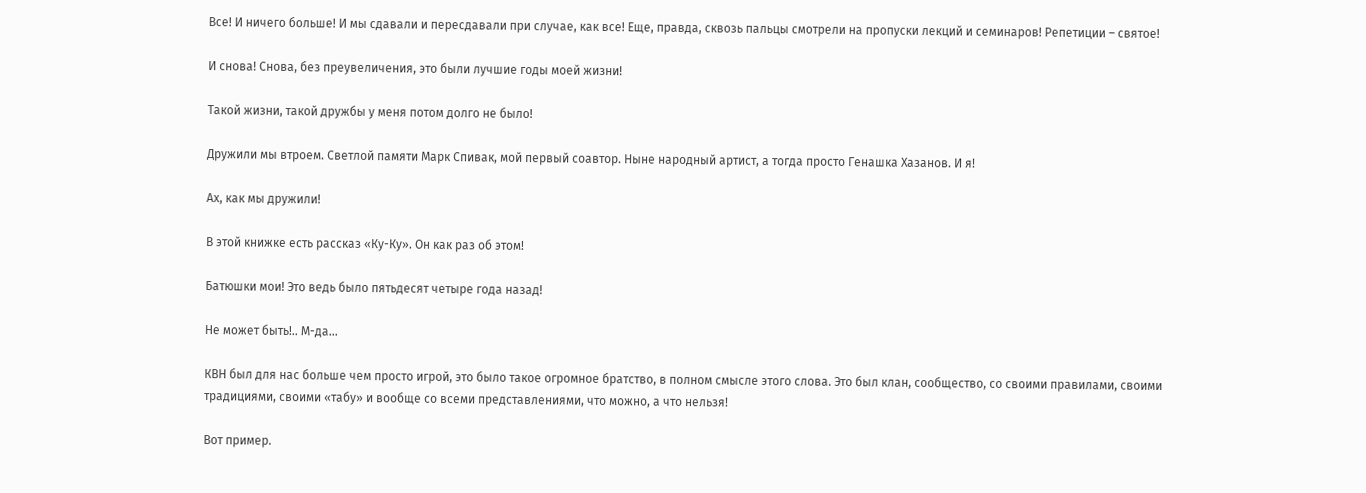Все! И ничего больше! И мы сдавали и пересдавали при случае, как все! Еще, правда, сквозь пальцы смотрели на пропуски лекций и семинаров! Репетиции – святое!

И снова! Снова, без преувеличения, это были лучшие годы моей жизни!

Такой жизни, такой дружбы у меня потом долго не было!

Дружили мы втроем. Светлой памяти Марк Спивак, мой первый соавтор. Ныне народный артист, а тогда просто Генашка Хазанов. И я!

Ах, как мы дружили!

В этой книжке есть рассказ «Ку-Ку». Он как раз об этом!

Батюшки мои! Это ведь было пятьдесят четыре года назад!

Не может быть!.. М-да…

КВН был для нас больше чем просто игрой, это было такое огромное братство, в полном смысле этого слова. Это был клан, сообщество, со своими правилами, своими традициями, своими «табу» и вообще со всеми представлениями, что можно, а что нельзя!

Вот пример.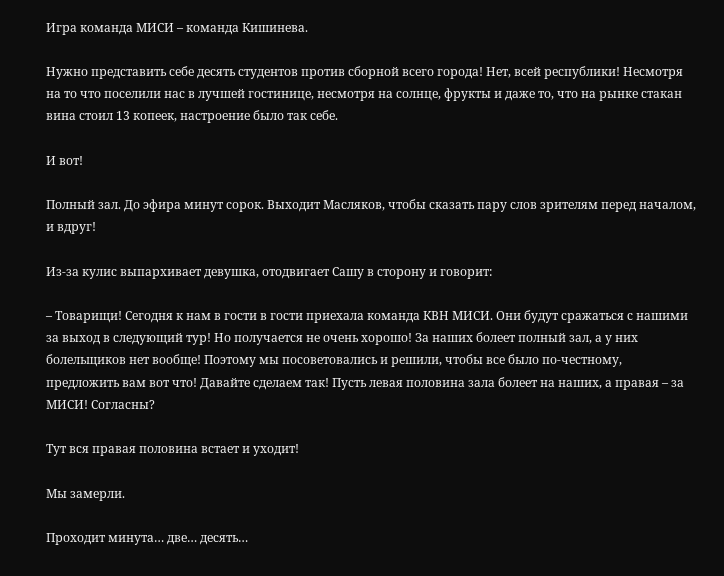Игра команда МИСИ – команда Кишинева.

Нужно представить себе десять студентов против сборной всего города! Нет, всей республики! Несмотря на то что поселили нас в лучшей гостинице, несмотря на солнце, фрукты и даже то, что на рынке стакан вина стоил 13 копеек, настроение было так себе.

И вот!

Полный зал. До эфира минут сорок. Выходит Масляков, чтобы сказать пару слов зрителям перед началом, и вдруг!

Из-за кулис выпархивает девушка, отодвигает Сашу в сторону и говорит:

– Товарищи! Сегодня к нам в гости в гости приехала команда КВН МИСИ. Они будут сражаться с нашими за выход в следующий тур! Но получается не очень хорошо! За наших болеет полный зал, а у них болельщиков нет вообще! Поэтому мы посоветовались и решили, чтобы все было по-честному, предложить вам вот что! Давайте сделаем так! Пусть левая половина зала болеет на наших, а правая – за МИСИ! Согласны?

Тут вся правая половина встает и уходит!

Мы замерли.

Проходит минута… две… десять…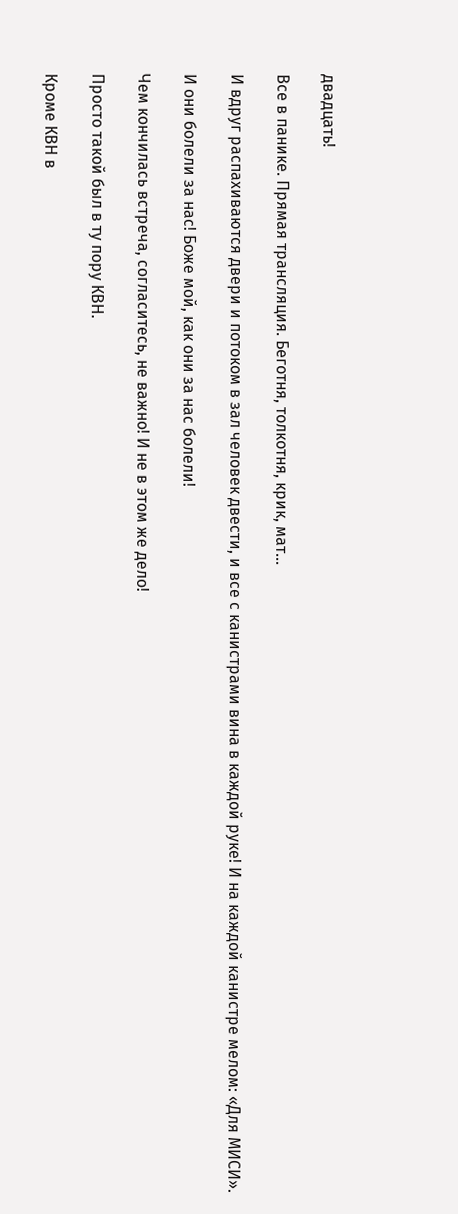двадцать!

Все в панике. Прямая трансляция. Беготня, толкотня, крик, мат…

И вдруг распахиваются двери и потоком в зал человек двести, и все с канистрами вина в каждой руке! И на каждой канистре мелом: «Для МИСИ».

И они болели за нас! Боже мой, как они за нас болели!

Чем кончилась встреча, согласитесь, не важно! И не в этом же дело!

Просто такой был в ту пору КВН.

Кроме КВН в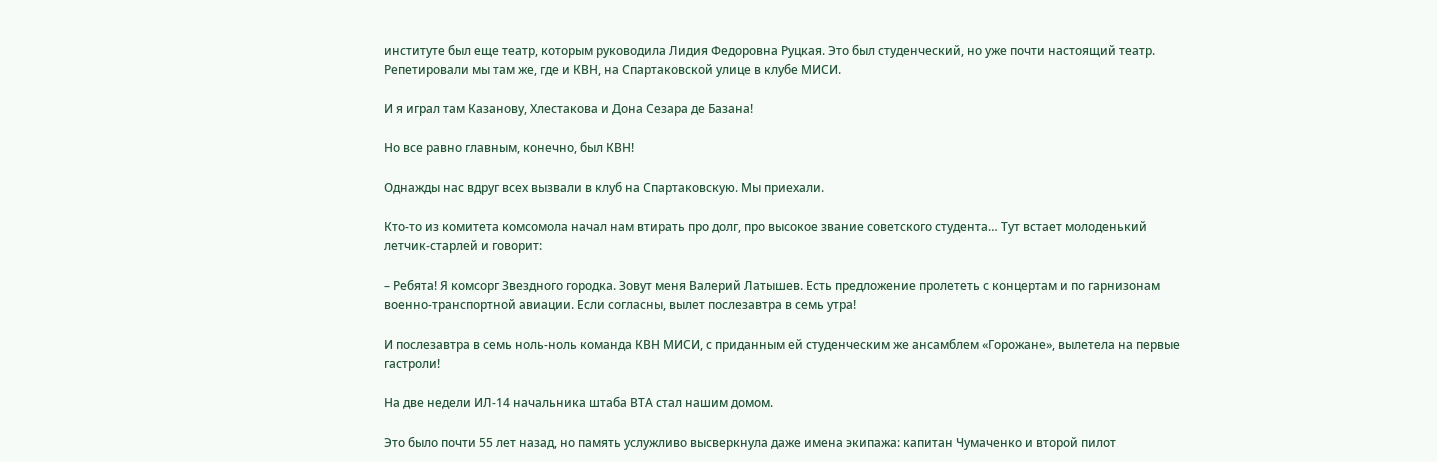институте был еще театр, которым руководила Лидия Федоровна Руцкая. Это был студенческий, но уже почти настоящий театр. Репетировали мы там же, где и КВН, на Спартаковской улице в клубе МИСИ.

И я играл там Казанову, Хлестакова и Дона Сезара де Базана!

Но все равно главным, конечно, был КВН!

Однажды нас вдруг всех вызвали в клуб на Спартаковскую. Мы приехали.

Кто-то из комитета комсомола начал нам втирать про долг, про высокое звание советского студента… Тут встает молоденький летчик-старлей и говорит:

– Ребята! Я комсорг Звездного городка. Зовут меня Валерий Латышев. Есть предложение пролететь с концертам и по гарнизонам военно-транспортной авиации. Если согласны, вылет послезавтра в семь утра!

И послезавтра в семь ноль-ноль команда КВН МИСИ, с приданным ей студенческим же ансамблем «Горожане», вылетела на первые гастроли!

На две недели ИЛ-14 начальника штаба ВТА стал нашим домом.

Это было почти 55 лет назад, но память услужливо высверкнула даже имена экипажа: капитан Чумаченко и второй пилот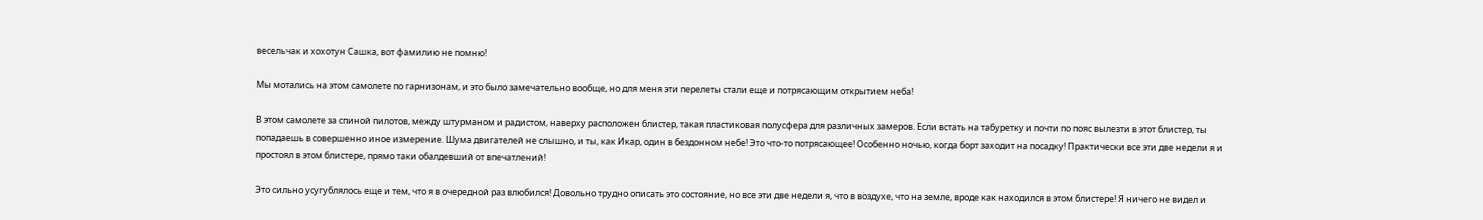весельчак и хохотун Сашка, вот фамилию не помню!

Мы мотались на этом самолете по гарнизонам, и это было замечательно вообще, но для меня эти перелеты стали еще и потрясающим открытием неба!

В этом самолете за спиной пилотов, между штурманом и радистом, наверху расположен блистер, такая пластиковая полусфера для различных замеров. Если встать на табуретку и почти по пояс вылезти в этот блистер, ты попадаешь в совершенно иное измерение. Шума двигателей не слышно, и ты, как Икар, один в бездонном небе! Это что-то потрясающее! Особенно ночью, когда борт заходит на посадку! Практически все эти две недели я и простоял в этом блистере, прямо таки обалдевший от впечатлений!

Это сильно усугублялось еще и тем, что я в очередной раз влюбился! Довольно трудно описать это состояние, но все эти две недели я, что в воздухе, что на земле, вроде как находился в этом блистере! Я ничего не видел и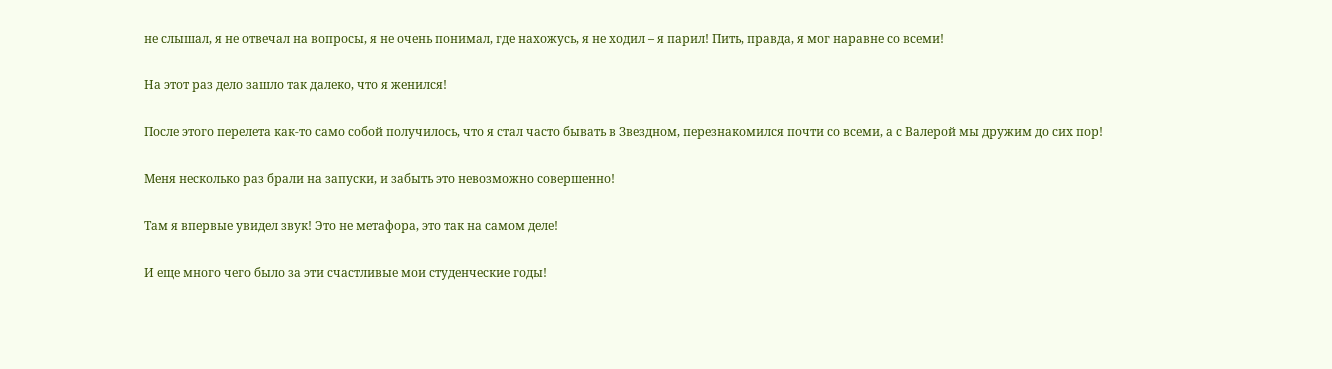не слышал, я не отвечал на вопросы, я не очень понимал, где нахожусь, я не ходил – я парил! Пить, правда, я мог наравне со всеми!

На этот раз дело зашло так далеко, что я женился!

После этого перелета как-то само собой получилось, что я стал часто бывать в Звездном, перезнакомился почти со всеми, а с Валерой мы дружим до сих пор!

Меня несколько раз брали на запуски, и забыть это невозможно совершенно!

Там я впервые увидел звук! Это не метафора, это так на самом деле!

И еще много чего было за эти счастливые мои студенческие годы!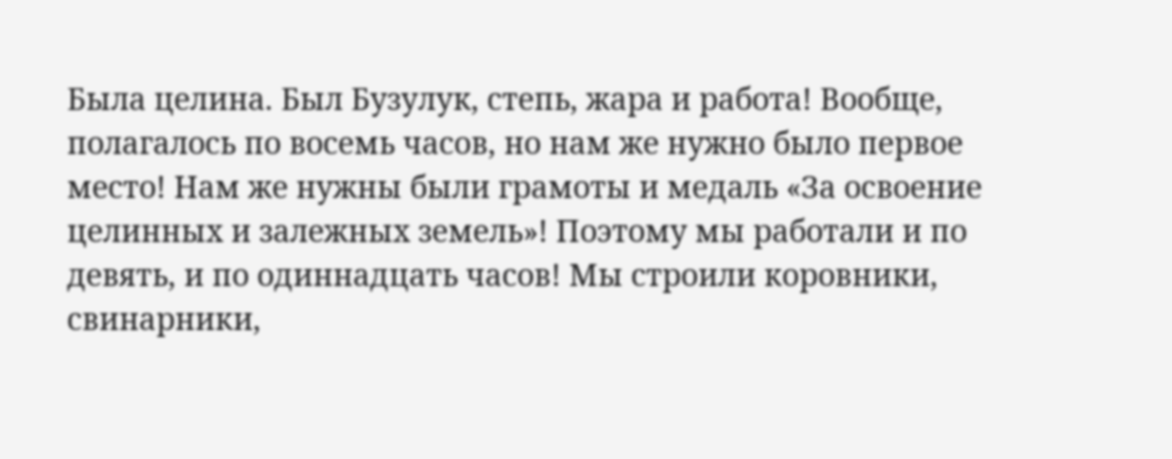Была целина. Был Бузулук, степь, жара и работа! Вообще, полагалось по восемь часов, но нам же нужно было первое место! Нам же нужны были грамоты и медаль «За освоение целинных и залежных земель»! Поэтому мы работали и по девять, и по одиннадцать часов! Мы строили коровники, свинарники,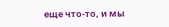еще что-то, и мы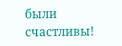были счастливы!